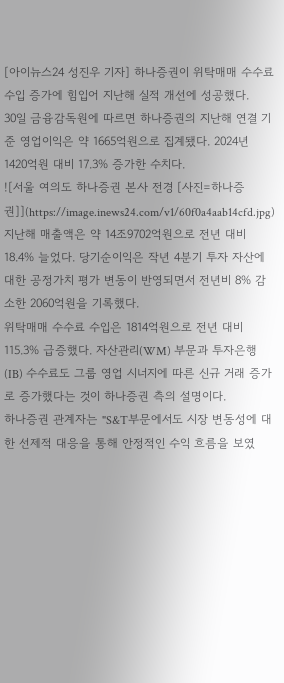[아이뉴스24 성진우 기자] 하나증권이 위탁매매 수수료 수입 증가에 힘입어 지난해 실적 개선에 성공했다.
30일 금융감독원에 따르면 하나증권의 지난해 연결 기준 영업이익은 약 1665억원으로 집계됐다. 2024년 1420억원 대비 17.3% 증가한 수치다.
![서울 여의도 하나증권 본사 전경 [사진=하나증권]](https://image.inews24.com/v1/60f0a4aab14cfd.jpg)
지난해 매출액은 약 14조9702억원으로 전년 대비 18.4% 늘었다. 당기순이익은 작년 4분기 투자 자산에 대한 공정가치 평가 변동이 반영되면서 전년비 8% 감소한 2060억원을 기록했다.
위탁매매 수수료 수입은 1814억원으로 전년 대비 115.3% 급증했다. 자산관리(WM) 부문과 투자은행(IB) 수수료도 그룹 영업 시너지에 따른 신규 거래 증가로 증가했다는 것이 하나증권 측의 설명이다.
하나증권 관계자는 "S&T부문에서도 시장 변동성에 대한 선제적 대응을 통해 안정적인 수익 흐름을 보였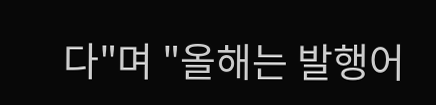다"며 "올해는 발행어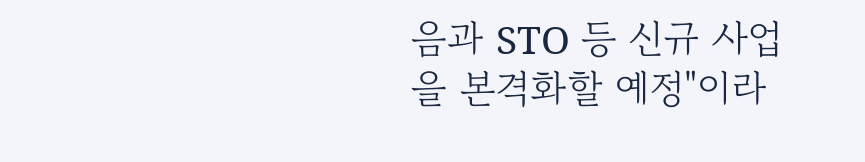음과 STO 등 신규 사업을 본격화할 예정"이라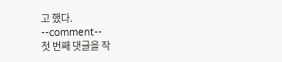고 했다.
--comment--
첫 번째 댓글을 작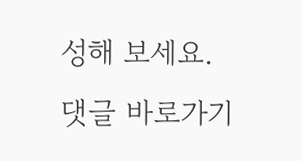성해 보세요.
댓글 바로가기